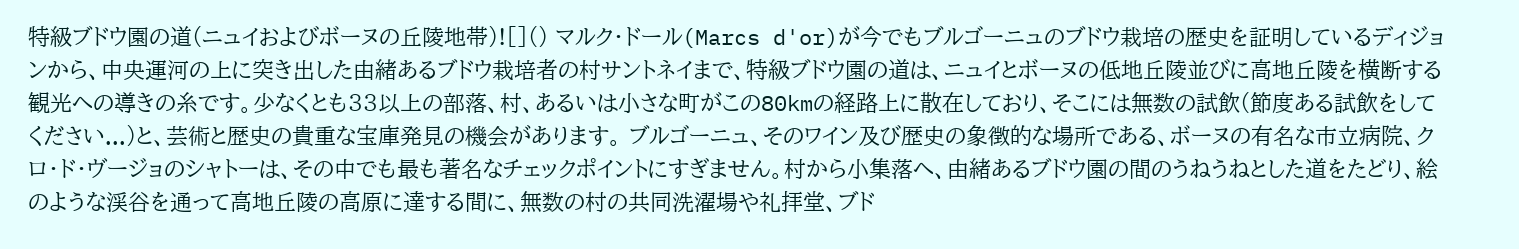特級ブドウ園の道(ニュイおよびボーヌの丘陵地帯)![]() マルク・ドール(Marcs d'or)が今でもブルゴーニュのブドウ栽培の歴史を証明しているディジョンから、中央運河の上に突き出した由緒あるブドウ栽培者の村サントネイまで、特級ブドウ園の道は、ニュイとボーヌの低地丘陵並びに高地丘陵を横断する観光への導きの糸です。少なくとも33以上の部落、村、あるいは小さな町がこの80kmの経路上に散在しており、そこには無数の試飲(節度ある試飲をしてください...)と、芸術と歴史の貴重な宝庫発見の機会があります。 ブルゴーニュ、そのワイン及び歴史の象徴的な場所である、ボーヌの有名な市立病院、クロ・ド・ヴージョのシャトーは、その中でも最も著名なチェックポイントにすぎません。村から小集落へ、由緒あるブドウ園の間のうねうねとした道をたどり、絵のような渓谷を通って高地丘陵の高原に達する間に、無数の村の共同洗濯場や礼拝堂、ブド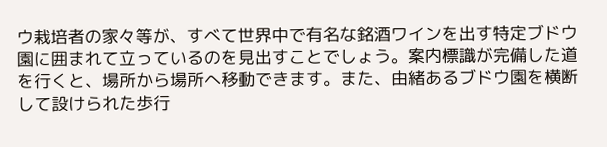ウ栽培者の家々等が、すべて世界中で有名な銘酒ワインを出す特定ブドウ園に囲まれて立っているのを見出すことでしょう。案内標識が完備した道を行くと、場所から場所へ移動できます。また、由緒あるブドウ園を横断して設けられた歩行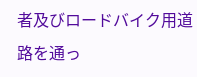者及びロードバイク用道路を通っ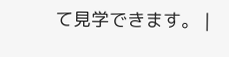て見学できます。 |